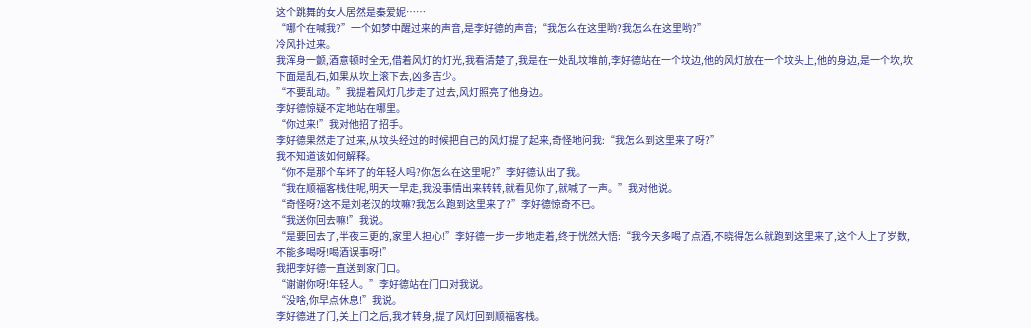这个跳舞的女人居然是秦爱妮……
“哪个在喊我?”一个如梦中醒过来的声音,是李好德的声音;“我怎么在这里哟?我怎么在这里哟?”
冷风扑过来。
我浑身一颤,酒意顿时全无,借着风灯的灯光,我看清楚了,我是在一处乱坟堆前,李好德站在一个坟边,他的风灯放在一个坟头上,他的身边,是一个坎,坎下面是乱石,如果从坎上滚下去,凶多吉少。
“不要乱动。”我提着风灯几步走了过去,风灯照亮了他身边。
李好德惊疑不定地站在哪里。
“你过来!”我对他招了招手。
李好德果然走了过来,从坟头经过的时候把自己的风灯提了起来,奇怪地问我:“我怎么到这里来了呀?”
我不知道该如何解释。
“你不是那个车坏了的年轻人吗?你怎么在这里呢?”李好德认出了我。
“我在顺福客栈住呢,明天一早走,我没事情出来转转,就看见你了,就喊了一声。”我对他说。
“奇怪呀?这不是刘老汉的坟嘛?我怎么跑到这里来了?”李好德惊奇不已。
“我送你回去嘛!”我说。
“是要回去了,半夜三更的,家里人担心!”李好德一步一步地走着,终于恍然大悟:“我今天多喝了点酒,不晓得怎么就跑到这里来了,这个人上了岁数,不能多喝呀!喝酒误事呀!”
我把李好德一直送到家门口。
“谢谢你呀!年轻人。”李好德站在门口对我说。
“没啥,你早点休息!”我说。
李好德进了门,关上门之后,我才转身,提了风灯回到顺福客栈。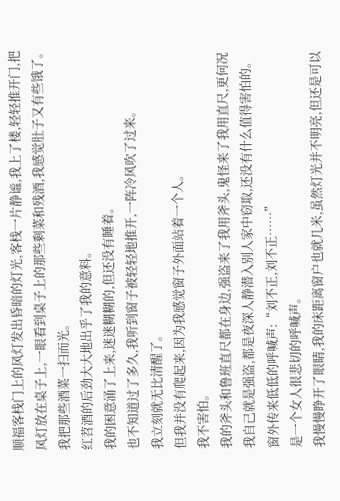顺福客栈门上的风灯发出昏暗的灯光,客栈一片静谧,我上了楼,轻轻推开门,把风灯放在桌子上,一眼看到桌子上的那些剩菜和残酒,我感觉肚子又有些饿了。
我把那些酒菜一扫而光。
红苕酒的后劲大大地出乎了我的意料。
我的困意涌了上来,迷迷糊糊的,但还没有睡着。
也不知道过了多久,我听到窗子被轻轻地推开,一阵冷风吹了过来。
我立刻就无比清醒了。
但我并没有爬起来,因为我感觉窗子外面站着一个人。
我不害怕。
我的斧头和鲁班直尺都在身边,强盗来了我用斧头,鬼怪来了我用直尺,更何况我自己就是强盗,都是夜深人静潜入别人家中窃取,还没有什么值得害怕的。
窗外传来低低的呼喊声:“刘不正,刘不正……”
是一个女人很悲切的呼喊声。
我慢慢睁开了眼睛,我的床距离窗户也就几米,虽然灯光并不明亮,但还是可以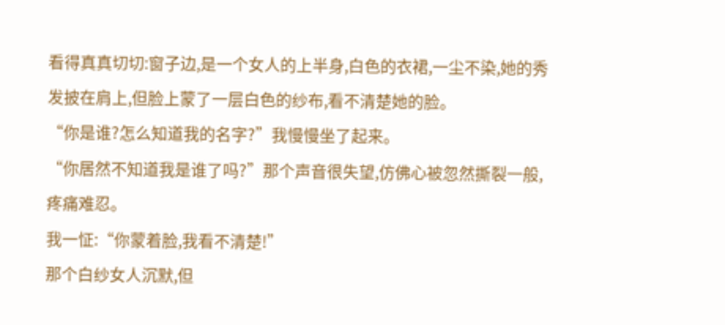看得真真切切:窗子边,是一个女人的上半身,白色的衣裙,一尘不染,她的秀发披在肩上,但脸上蒙了一层白色的纱布,看不清楚她的脸。
“你是谁?怎么知道我的名字?”我慢慢坐了起来。
“你居然不知道我是谁了吗?”那个声音很失望,仿佛心被忽然撕裂一般,疼痛难忍。
我一怔:“你蒙着脸,我看不清楚!”
那个白纱女人沉默,但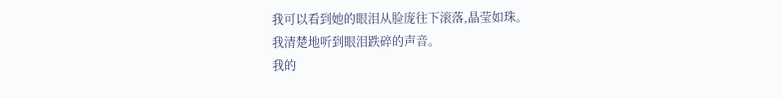我可以看到她的眼泪从脸庞往下滚落,晶莹如珠。
我清楚地听到眼泪跌碎的声音。
我的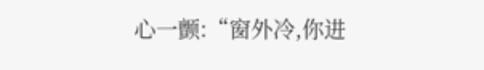心一颤:“窗外冷,你进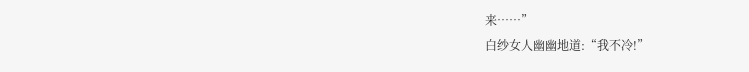来……”
白纱女人幽幽地道:“我不冷!”